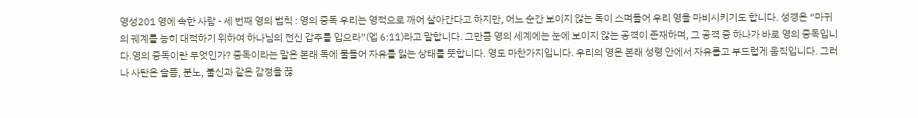영성201 영에 속한 사람 - 세 번째 영의 법칙 : 영의 중독 우리는 영적으로 깨어 살아간다고 하지만, 어느 순간 보이지 않는 독이 스며들어 우리 영을 마비시키기도 합니다. 성경은 “마귀의 궤계를 능히 대적하기 위하여 하나님의 전신 갑주를 입으라”(엡 6:11)라고 말합니다. 그만큼 영의 세계에는 눈에 보이지 않는 공격이 존재하며, 그 공격 중 하나가 바로 영의 중독입니다.영의 중독이란 무엇인가? 중독이라는 말은 본래 독에 물들어 자유를 잃는 상태를 뜻합니다. 영도 마찬가지입니다. 우리의 영은 본래 성령 안에서 자유롭고 부드럽게 움직입니다. 그러나 사탄은 슬픔, 분노, 불신과 같은 감정을 끊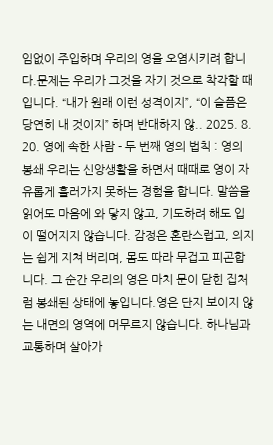임없이 주입하며 우리의 영을 오염시키려 합니다.문제는 우리가 그것을 자기 것으로 착각할 때입니다. “내가 원래 이런 성격이지”, “이 슬픔은 당연히 내 것이지” 하며 반대하지 않.. 2025. 8. 20. 영에 속한 사람 - 두 번째 영의 법칙 : 영의 봉쇄 우리는 신앙생활을 하면서 때때로 영이 자유롭게 흘러가지 못하는 경험을 합니다. 말씀을 읽어도 마음에 와 닿지 않고, 기도하려 해도 입이 떨어지지 않습니다. 감정은 혼란스럽고, 의지는 쉽게 지쳐 버리며, 몸도 따라 무겁고 피곤합니다. 그 순간 우리의 영은 마치 문이 닫힌 집처럼 봉쇄된 상태에 놓입니다.영은 단지 보이지 않는 내면의 영역에 머무르지 않습니다. 하나님과 교통하며 살아가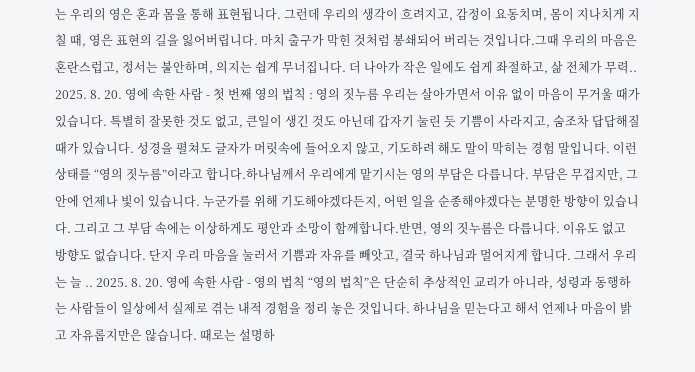는 우리의 영은 혼과 몸을 통해 표현됩니다. 그런데 우리의 생각이 흐려지고, 감정이 요동치며, 몸이 지나치게 지칠 때, 영은 표현의 길을 잃어버립니다. 마치 출구가 막힌 것처럼 봉쇄되어 버리는 것입니다.그때 우리의 마음은 혼란스럽고, 정서는 불안하며, 의지는 쉽게 무너집니다. 더 나아가 작은 일에도 쉽게 좌절하고, 삶 전체가 무력.. 2025. 8. 20. 영에 속한 사람 - 첫 번째 영의 법칙 : 영의 짓누름 우리는 살아가면서 이유 없이 마음이 무거울 때가 있습니다. 특별히 잘못한 것도 없고, 큰일이 생긴 것도 아닌데 갑자기 눌린 듯 기쁨이 사라지고, 숨조차 답답해질 때가 있습니다. 성경을 펼쳐도 글자가 머릿속에 들어오지 않고, 기도하려 해도 말이 막히는 경험 말입니다. 이런 상태를 “영의 짓누름”이라고 합니다.하나님께서 우리에게 맡기시는 영의 부담은 다릅니다. 부담은 무겁지만, 그 안에 언제나 빛이 있습니다. 누군가를 위해 기도해야겠다든지, 어떤 일을 순종해야겠다는 분명한 방향이 있습니다. 그리고 그 부담 속에는 이상하게도 평안과 소망이 함께합니다.반면, 영의 짓누름은 다릅니다. 이유도 없고 방향도 없습니다. 단지 우리 마음을 눌러서 기쁨과 자유를 빼앗고, 결국 하나님과 멀어지게 합니다. 그래서 우리는 늘 .. 2025. 8. 20. 영에 속한 사람 - 영의 법칙 “영의 법칙”은 단순히 추상적인 교리가 아니라, 성령과 동행하는 사람들이 일상에서 실제로 겪는 내적 경험을 정리 놓은 것입니다. 하나님을 믿는다고 해서 언제나 마음이 밝고 자유롭지만은 않습니다. 때로는 설명하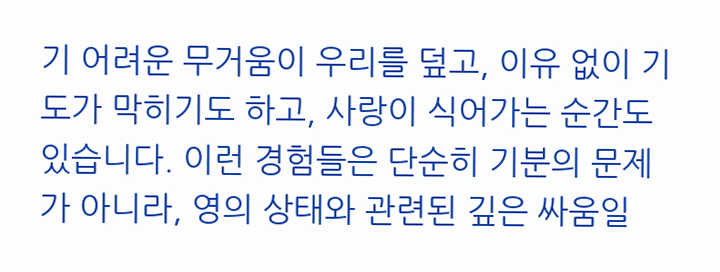기 어려운 무거움이 우리를 덮고, 이유 없이 기도가 막히기도 하고, 사랑이 식어가는 순간도 있습니다. 이런 경험들은 단순히 기분의 문제가 아니라, 영의 상태와 관련된 깊은 싸움일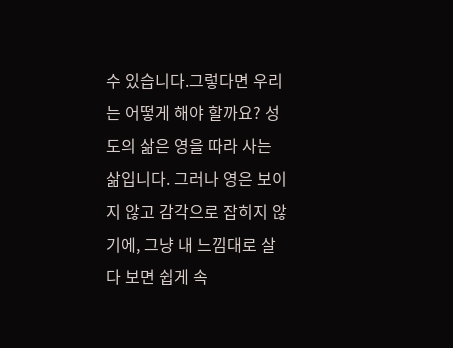수 있습니다.그렇다면 우리는 어떻게 해야 할까요? 성도의 삶은 영을 따라 사는 삶입니다. 그러나 영은 보이지 않고 감각으로 잡히지 않기에, 그냥 내 느낌대로 살다 보면 쉽게 속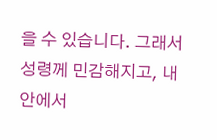을 수 있습니다. 그래서 성령께 민감해지고, 내 안에서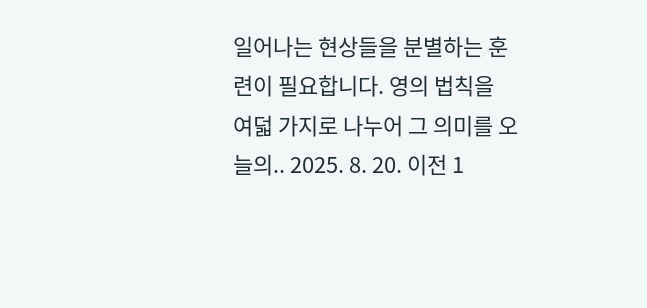일어나는 현상들을 분별하는 훈련이 필요합니다. 영의 법칙을 여덟 가지로 나누어 그 의미를 오늘의.. 2025. 8. 20. 이전 1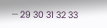··· 29 30 31 32 33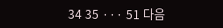34 35 ··· 51 다음